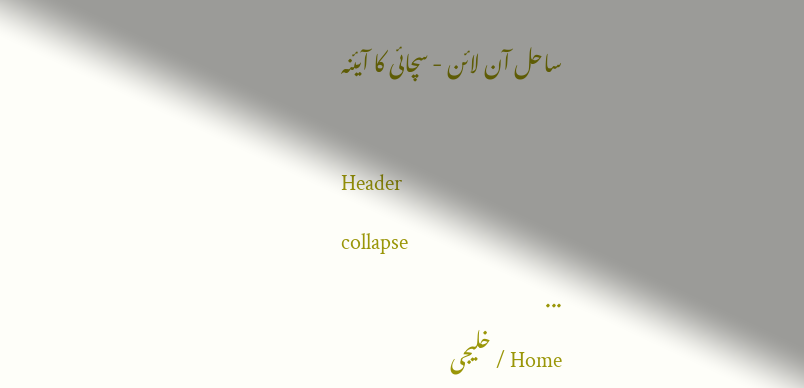ساحل آن لائن - سچائی کا آیئنہ

Header
collapse
...
Home / خلیجی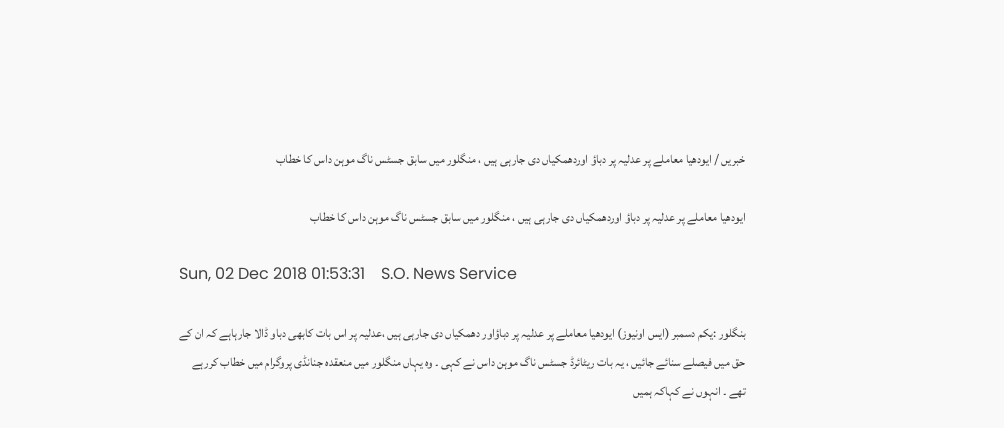خبریں / ایودھیا معاملے پر عدلیہ پر دباؤ اوردھمکیاں دی جارہی ہیں ، منگلور میں سابق جسٹس ناگ موہن داس کا خطاب

ایودھیا معاملے پر عدلیہ پر دباؤ اوردھمکیاں دی جارہی ہیں ، منگلور میں سابق جسٹس ناگ موہن داس کا خطاب

Sun, 02 Dec 2018 01:53:31    S.O. News Service

بنگلور :یکم دسمبر (ایس اونیوز) ایودھیا معاملے پر عدلیہ پر دباؤاور دھمکیاں دی جارہی ہیں ،عدلیہ پر اس بات کابھی دباو ڈالا جارہاہے کہ ان کے حق میں فیصلے سنائے جائیں ، یہ بات ریٹائرڈ جسٹس ناگ موہن داس نے کہی ۔ وہ یہاں منگلور میں منعقدہ جنانڈی پروگرام میں خطاب کررہے تھے ۔ انہوں نے کہاکہ ہمیں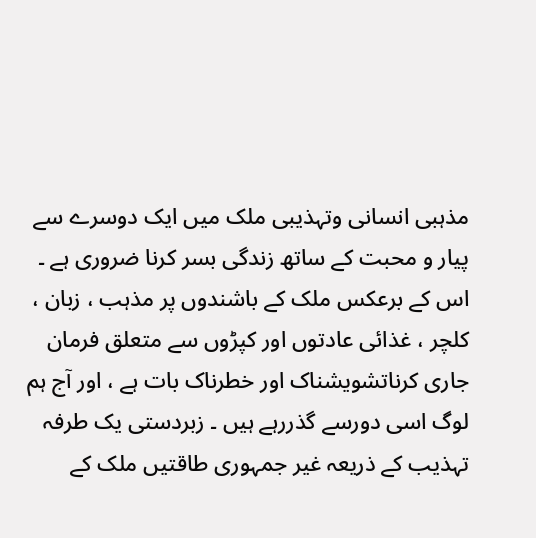مذہبی انسانی وتہذیبی ملک میں ایک دوسرے سے پیار و محبت کے ساتھ زندگی بسر کرنا ضروری ہے ۔ اس کے برعکس ملک کے باشندوں پر مذہب ، زبان ، کلچر ، غذائی عادتوں اور کپڑوں سے متعلق فرمان جاری کرناتشویشناک اور خطرناک بات ہے ، اور آج ہم لوگ اسی دورسے گذررہے ہیں ۔ زبردستی یک طرفہ تہذیب کے ذریعہ غیر جمہوری طاقتیں ملک کے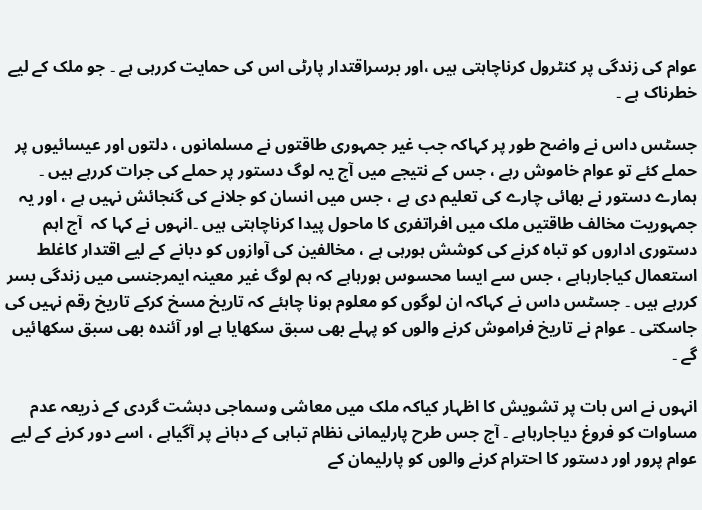عوام کی زندگی پر کنٹرول کرناچاہتی ہیں ،اور برسراقتدار پارٹی اس کی حمایت کررہی ہے ۔ جو ملک کے لیے خطرناک ہے ۔

جسٹس داس نے واضح طور پر کہاکہ جب غیر جمہوری طاقتوں نے مسلمانوں ، دلتوں اور عیسائیوں پر حملے کئے تو عوام خاموش رہے ، جس کے نتیجے میں آج یہ لوگ دستور پر حملے کی جرات کررہے ہیں ۔ ہمارے دستور نے بھائی چارے کی تعلیم دی ہے ، جس میں انسان کو جلانے کی گنجائش نہیں ہے ، اور یہ جمہوریت مخالف طاقتیں ملک میں افراتفری کا ماحول پیدا کرناچاہتی ہیں ۔انہوں نے کہا کہ  آج اہم دستوری اداروں کو تباہ کرنے کی کوشش ہورہی ہے ، مخالفین کی آوازوں کو دبانے کے لیے اقتدار کاغلط استعمال کیاجارہاہے ، جس سے ایسا محسوس ہورہاہے کہ ہم لوگ غیر معینہ ایمرجنسی میں زندگی بسر کررہے ہیں ۔ جسٹس داس نے کہاکہ ان لوگوں کو معلوم ہونا چاہئے کہ تاریخ مسخ کرکے تاریخ رقم نہیں کی جاسکتی ۔ عوام نے تاریخ فراموش کرنے والوں کو پہلے بھی سبق سکھایا ہے اور آئندہ بھی سبق سکھائیں گے ۔

انہوں نے اس بات پر تشویش کا اظہار کیاکہ ملک میں معاشی وسماجی دہشت گردی کے ذریعہ عدم مساوات کو فروغ دیاجارہاہے ۔ آج جس طرح پارلیمانی نظام تباہی کے دہانے پر آگیاہے ، اسے دور کرنے کے لیے عوام پرور اور دستور کا احترام کرنے والوں کو پارلیمان کے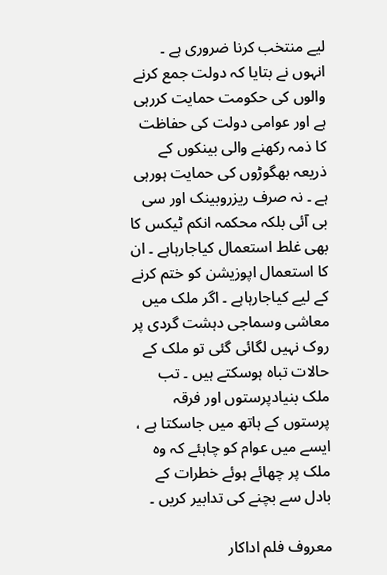لیے منتخب کرنا ضروری ہے ۔ انہوں نے بتایا کہ دولت جمع کرنے والوں کی حکومت حمایت کررہی ہے اور عوامی دولت کی حفاظت کا ذمہ رکھنے والی بینکوں کے ذریعہ بھگوڑوں کی حمایت ہورہی ہے ۔ نہ صرف ریزروبینک اور سی بی آئی بلکہ محکمہ انکم ٹیکس کا بھی غلط استعمال کیاجارہاہے ۔ ان کا استعمال اپوزیشن کو ختم کرنے کے لیے کیاجارہاہے ۔ اگر ملک میں معاشی وسماجی دہشت گردی پر روک نہیں لگائی گئی تو ملک کے حالات تباہ ہوسکتے ہیں ۔ تب ملک بنیادپرستوں اور فرقہ پرستوں کے ہاتھ میں جاسکتا ہے ، ایسے میں عوام کو چاہئے کہ وہ ملک پر چھائے ہوئے خطرات کے بادل سے بچنے کی تدابیر کریں ۔

معروف فلم اداکار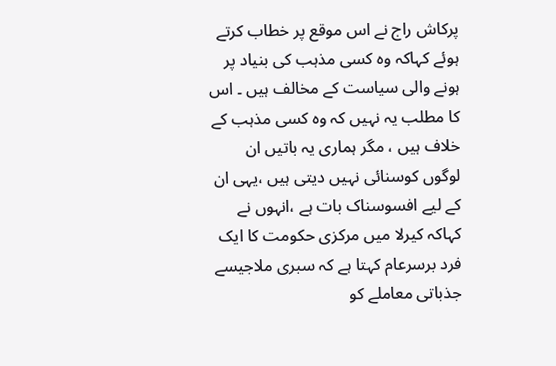پرکاش راج نے اس موقع پر خطاب کرتے ہوئے کہاکہ وہ کسی مذہب کی بنیاد پر ہونے والی سیاست کے مخالف ہیں ۔ اس کا مطلب یہ نہیں کہ وہ کسی مذہب کے خلاف ہیں ، مگر ہماری یہ باتیں ان لوگوں کوسنائی نہیں دیتی ہیں ،یہی ان کے لیے افسوسناک بات ہے ،انہوں نے کہاکہ کیرلا میں مرکزی حکومت کا ایک فرد برسرعام کہتا ہے کہ سبری ملاجیسے جذباتی معاملے کو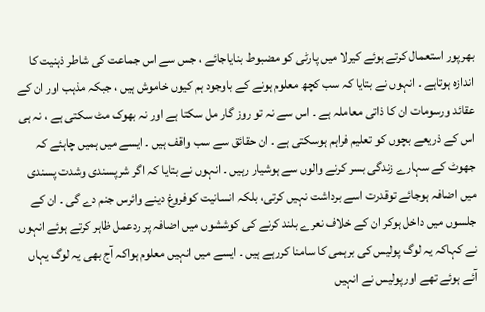بھرپور استعمال کرتے ہوئے کیرلا میں پارٹی کو مضبوط بنایاجائے ، جس سے اس جماعت کی شاطر ذہنیت کا اندازہ ہوتاہے ۔ انہوں نے بتایا کہ سب کچھ معلوم ہونے کے باوجود ہم کیوں خاموش ہیں ، جبکہ مذہب اور ان کے عقائد ورسومات ان کا ذاتی معاملہ ہے ۔ اس سے نہ تو روز گار مل سکتا ہے اور نہ بھوک مٹ سکتی ہے ، نہ ہی اس کے ذریعے بچوں کو تعلیم فراہم ہوسکتی ہے ۔ ان حقائق سے سب واقف ہیں ۔ ایسے میں ہمیں چاہئے کہ جھوٹ کے سہارے زندگی بسر کرنے والوں سے ہوشیار رہیں ۔ انہوں نے بتایا کہ اگر شرپسندی وشدت پسندی میں اضافہ ہوجائے توقدرت اسے برداشت نہیں کرتی، بلکہ انسانیت کوفروغ دینے وائرس جنم دے گی ۔ ان کے جلسوں میں داخل ہوکر ان کے خلاف نعرے بلند کرنے کی کوششوں میں اضافہ پر ردعمل ظاہر کرتے ہوئے انہوں نے کہاکہ یہ لوگ پولیس کی برہمی کا سامنا کررہے ہیں ۔ ایسے میں انہیں معلوم ہواکہ آج بھی یہ لوگ یہاں آئے ہوئے تھے اورپولیس نے انہیں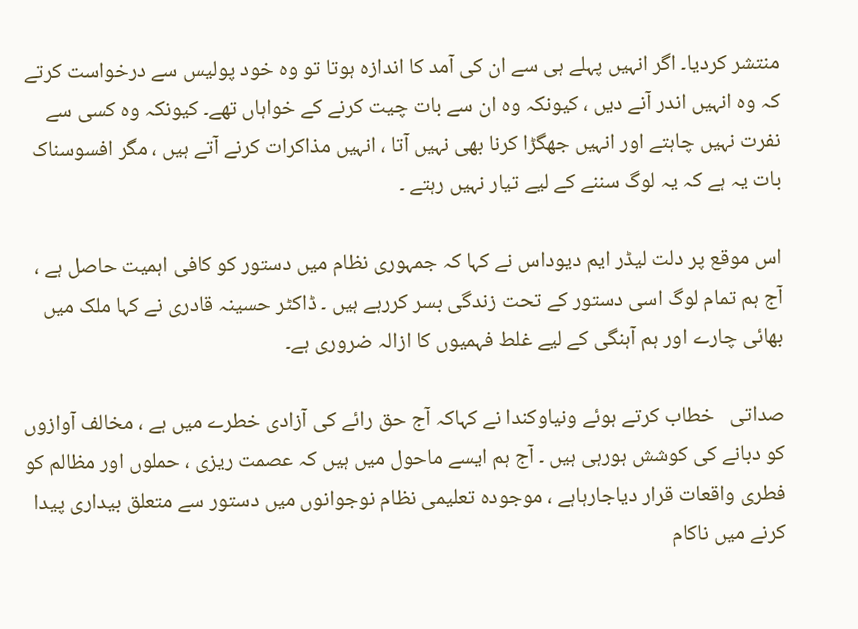منتشر کردیا۔ اگر انہیں پہلے ہی سے ان کی آمد کا اندازہ ہوتا تو وہ خود پولیس سے درخواست کرتے کہ وہ انہیں اندر آنے دیں ، کیونکہ وہ ان سے بات چیت کرنے کے خواہاں تھے۔ کیونکہ وہ کسی سے نفرت نہیں چاہتے اور انہیں جھگڑا کرنا بھی نہیں آتا ، انہیں مذاکرات کرنے آتے ہیں ، مگر افسوسناک بات یہ ہے کہ یہ لوگ سننے کے لیے تیار نہیں رہتے ۔

اس موقع پر دلت لیڈر ایم دیوداس نے کہا کہ جمہوری نظام میں دستور کو کافی اہمیت حاصل ہے ، آج ہم تمام لوگ اسی دستور کے تحت زندگی بسر کررہے ہیں ۔ ڈاکٹر حسینہ قادری نے کہا ملک میں بھائی چارے اور ہم آہنگی کے لیے غلط فہمیوں کا ازالہ ضروری ہے۔

صداتی   خطاب کرتے ہوئے ونیاوکندا نے کہاکہ آج حق رائے کی آزادی خطرے میں ہے ، مخالف آوازوں کو دبانے کی کوشش ہورہی ہیں ۔ آج ہم ایسے ماحول میں ہیں کہ عصمت ریزی ، حملوں اور مظالم کو فطری واقعات قرار دیاجارہاہے ، موجودہ تعلیمی نظام نوجوانوں میں دستور سے متعلق بیداری پیدا کرنے میں ناکام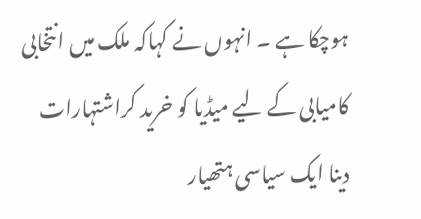ہوچکا ہے ۔ انہوں نے کہاکہ ملک میں انتخابی کامیابی کے لیے میڈیا کو خرید کراشتہارات دینا ایک سیاسی ہتھیار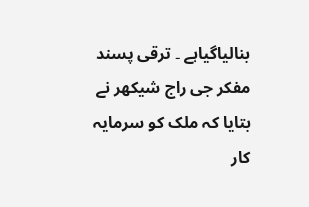بنالیاگیاہے ۔ ترقی پسند مفکر جی راج شیکھر نے بتایا کہ ملک کو سرمایہ کار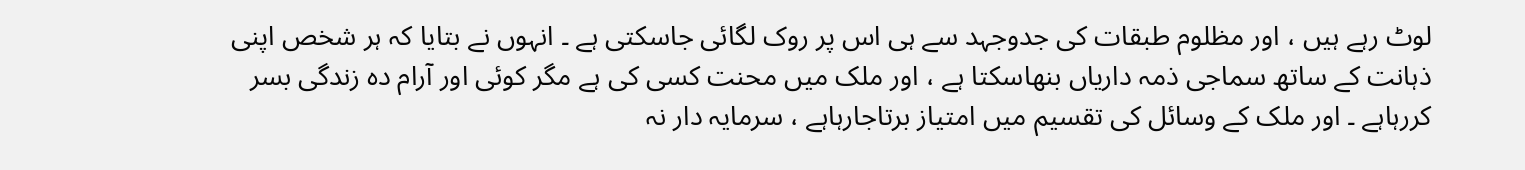لوٹ رہے ہیں ، اور مظلوم طبقات کی جدوجہد سے ہی اس پر روک لگائی جاسکتی ہے ۔ انہوں نے بتایا کہ ہر شخص اپنی ذہانت کے ساتھ سماجی ذمہ داریاں بنھاسکتا ہے ، اور ملک میں محنت کسی کی ہے مگر کوئی اور آرام دہ زندگی بسر کررہاہے ۔ اور ملک کے وسائل کی تقسیم میں امتیاز برتاجارہاہے ، سرمایہ دار نہ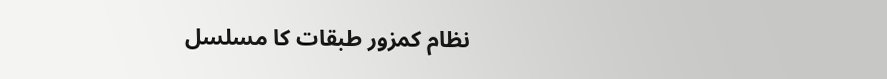نظام کمزور طبقات کا مسلسل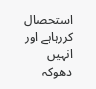استحصال کررہاہے اور انہیں دھوکہ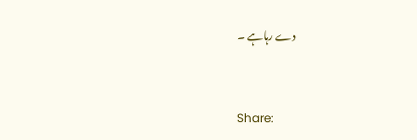دے رہاہے ۔


Share: